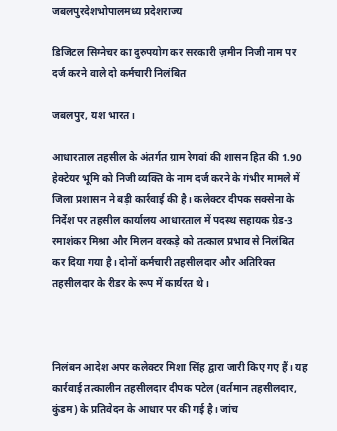जबलपुरदेशभोपालमध्य प्रदेशराज्य

डिजिटल सिग्नेचर का दुरुपयोग कर सरकारी ज़मीन निजी नाम पर दर्ज करने वाले दो कर्मचारी निलंबित

जबलपुर, यश भारत।

आधारताल तहसील के अंतर्गत ग्राम रेगवां की शासन हित की 1.90 हेक्टेयर भूमि को निजी व्यक्ति के नाम दर्ज करने के गंभीर मामले में जिला प्रशासन ने बड़ी कार्रवाई की है। कलेक्टर दीपक सक्सेना के निर्देश पर तहसील कार्यालय आधारताल में पदस्थ सहायक ग्रेड-3 रमाशंकर मिश्रा और मिलन वरकड़े को तत्काल प्रभाव से निलंबित कर दिया गया है। दोनों कर्मचारी तहसीलदार और अतिरिक्त तहसीलदार के रीडर के रूप में कार्यरत थे।



निलंबन आदेश अपर कलेक्टर मिशा सिंह द्वारा जारी किए गए हैं। यह कार्रवाई तत्कालीन तहसीलदार दीपक पटेल (वर्तमान तहसीलदार, कुंडम) के प्रतिवेदन के आधार पर की गई है। जांच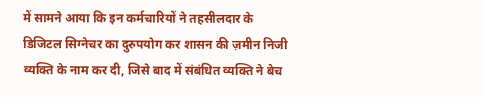में सामने आया कि इन कर्मचारियों ने तहसीलदार के डिजिटल सिग्नेचर का दुरुपयोग कर शासन की ज़मीन निजी व्यक्ति के नाम कर दी, जिसे बाद में संबंधित व्यक्ति ने बेच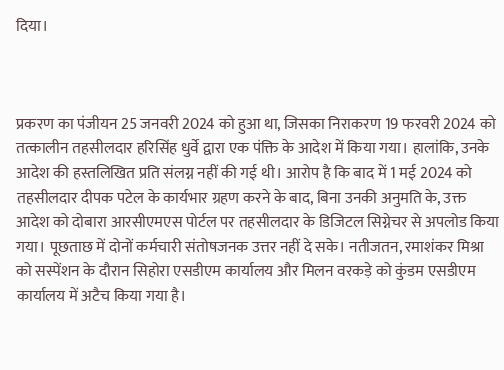दिया।



प्रकरण का पंजीयन 25 जनवरी 2024 को हुआ था, जिसका निराकरण 19 फरवरी 2024 को तत्कालीन तहसीलदार हरिसिंह धुर्वे द्वारा एक पंक्ति के आदेश में किया गया। हालांकि, उनके आदेश की हस्तलिखित प्रति संलग्न नहीं की गई थी। आरोप है कि बाद में 1 मई 2024 को तहसीलदार दीपक पटेल के कार्यभार ग्रहण करने के बाद, बिना उनकी अनुमति के, उक्त आदेश को दोबारा आरसीएमएस पोर्टल पर तहसीलदार के डिजिटल सिग्नेचर से अपलोड किया गया। पूछताछ में दोनों कर्मचारी संतोषजनक उत्तर नहीं दे सके। नतीजतन, रमाशंकर मिश्रा को सस्पेंशन के दौरान सिहोरा एसडीएम कार्यालय और मिलन वरकड़े को कुंडम एसडीएम कार्यालय में अटैच किया गया है।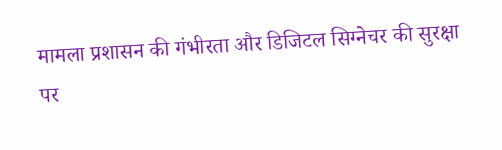मामला प्रशासन की गंभीरता और डिजिटल सिग्नेचर की सुरक्षा पर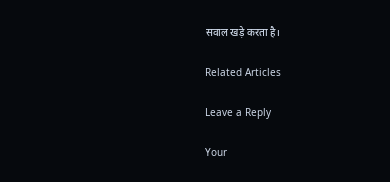सवाल खड़े करता है।

Related Articles

Leave a Reply

Your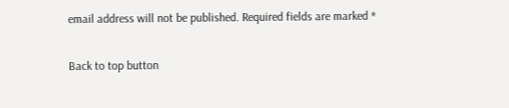email address will not be published. Required fields are marked *

Back to top button